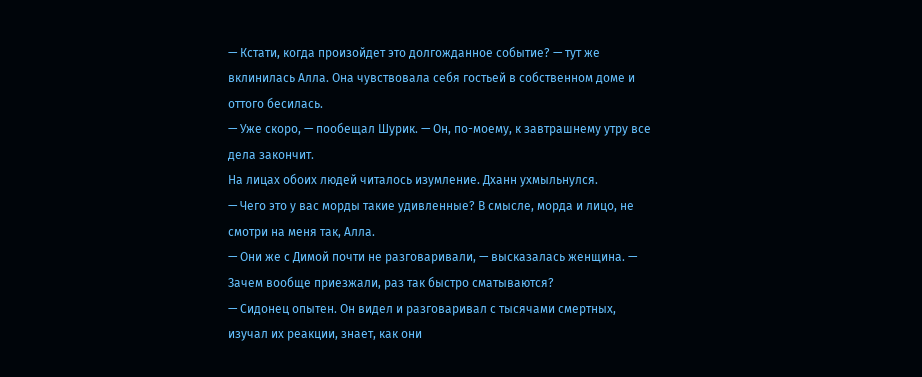— Кстати, когда произойдет это долгожданное событие? — тут же вклинилась Алла. Она чувствовала себя гостьей в собственном доме и оттого бесилась.
— Уже скоро, — пообещал Шурик. — Он, по-моему, к завтрашнему утру все дела закончит.
На лицах обоих людей читалось изумление. Дханн ухмыльнулся.
— Чего это у вас морды такие удивленные? В смысле, морда и лицо, не смотри на меня так, Алла.
— Они же с Димой почти не разговаривали, — высказалась женщина. — Зачем вообще приезжали, раз так быстро сматываются?
— Сидонец опытен. Он видел и разговаривал с тысячами смертных, изучал их реакции, знает, как они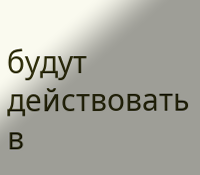будут действовать в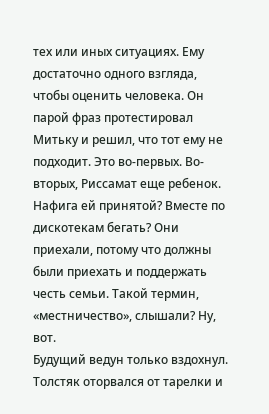тех или иных ситуациях. Ему достаточно одного взгляда, чтобы оценить человека. Он парой фраз протестировал Митьку и решил, что тот ему не подходит. Это во-первых. Во-вторых, Риссамат еще ребенок. Нафига ей принятой? Вместе по дискотекам бегать? Они приехали, потому что должны были приехать и поддержать честь семьи. Такой термин, «местничество», слышали? Ну, вот.
Будущий ведун только вздохнул. Толстяк оторвался от тарелки и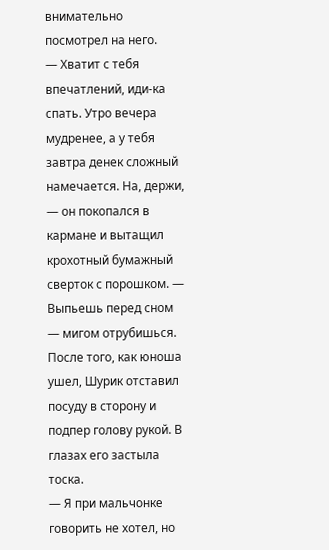внимательно посмотрел на него.
— Хватит с тебя впечатлений, иди-ка спать. Утро вечера мудренее, а у тебя завтра денек сложный намечается. На, держи, — он покопался в кармане и вытащил крохотный бумажный сверток с порошком. — Выпьешь перед сном — мигом отрубишься.
После того, как юноша ушел, Шурик отставил посуду в сторону и подпер голову рукой. В глазах его застыла тоска.
— Я при мальчонке говорить не хотел, но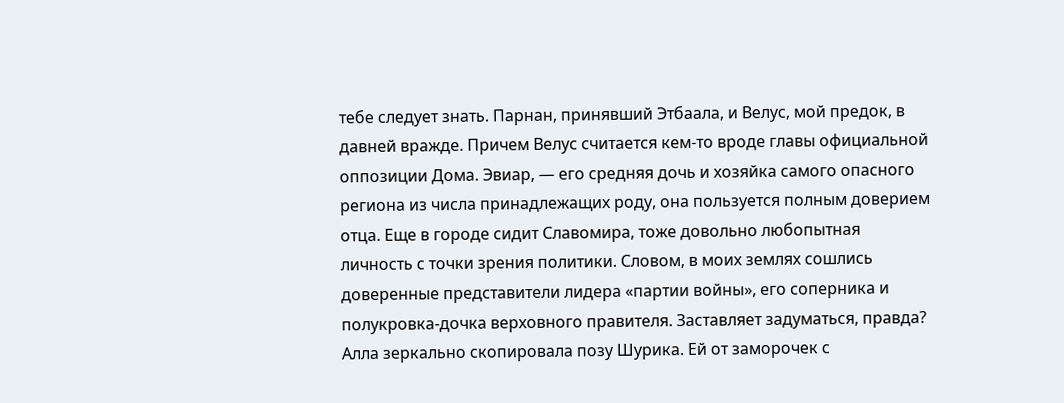тебе следует знать. Парнан, принявший Этбаала, и Велус, мой предок, в давней вражде. Причем Велус считается кем-то вроде главы официальной оппозиции Дома. Эвиар, — его средняя дочь и хозяйка самого опасного региона из числа принадлежащих роду, она пользуется полным доверием отца. Еще в городе сидит Славомира, тоже довольно любопытная личность с точки зрения политики. Словом, в моих землях сошлись доверенные представители лидера «партии войны», его соперника и полукровка-дочка верховного правителя. Заставляет задуматься, правда?
Алла зеркально скопировала позу Шурика. Ей от заморочек с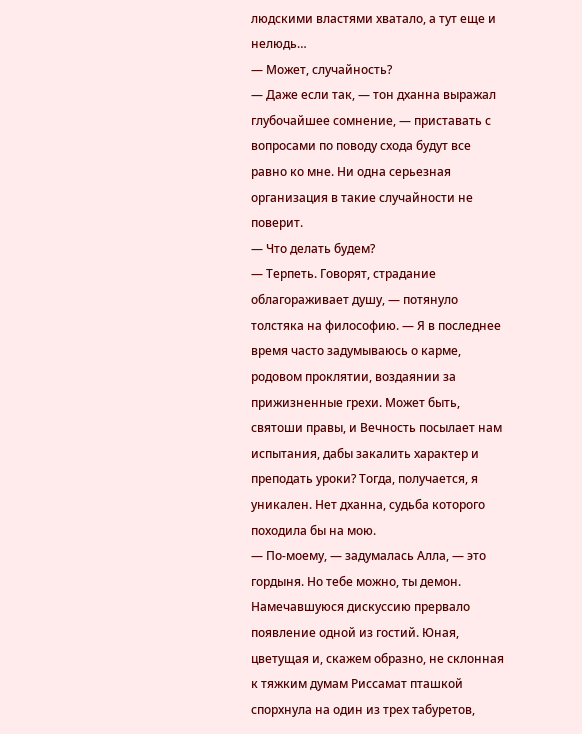людскими властями хватало, а тут еще и нелюдь…
— Может, случайность?
— Даже если так, — тон дханна выражал глубочайшее сомнение, — приставать с вопросами по поводу схода будут все равно ко мне. Ни одна серьезная организация в такие случайности не поверит.
— Что делать будем?
— Терпеть. Говорят, страдание облагораживает душу, — потянуло толстяка на философию. — Я в последнее время часто задумываюсь о карме, родовом проклятии, воздаянии за прижизненные грехи. Может быть, святоши правы, и Вечность посылает нам испытания, дабы закалить характер и преподать уроки? Тогда, получается, я уникален. Нет дханна, судьба которого походила бы на мою.
— По-моему, — задумалась Алла, — это гордыня. Но тебе можно, ты демон.
Намечавшуюся дискуссию прервало появление одной из гостий. Юная, цветущая и, скажем образно, не склонная к тяжким думам Риссамат пташкой спорхнула на один из трех табуретов,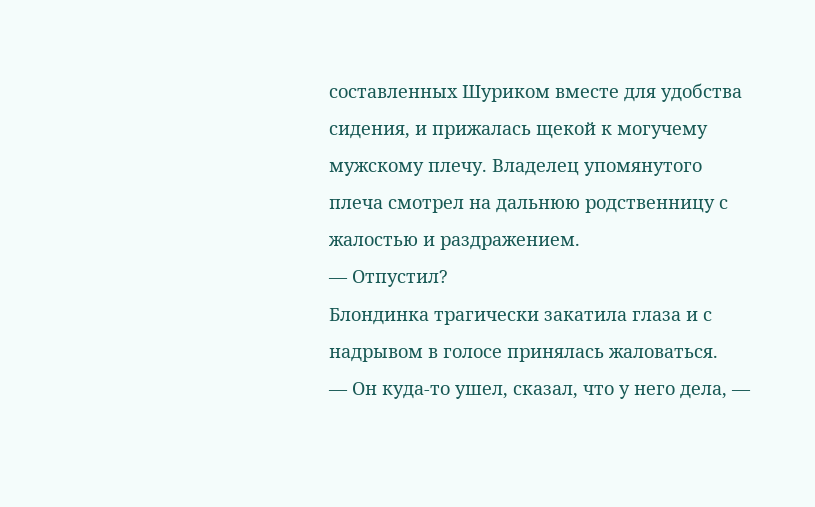составленных Шуриком вместе для удобства сидения, и прижалась щекой к могучему мужскому плечу. Владелец упомянутого плеча смотрел на дальнюю родственницу с жалостью и раздражением.
— Отпустил?
Блондинка трагически закатила глаза и с надрывом в голосе принялась жаловаться.
— Он куда-то ушел, сказал, что у него дела, —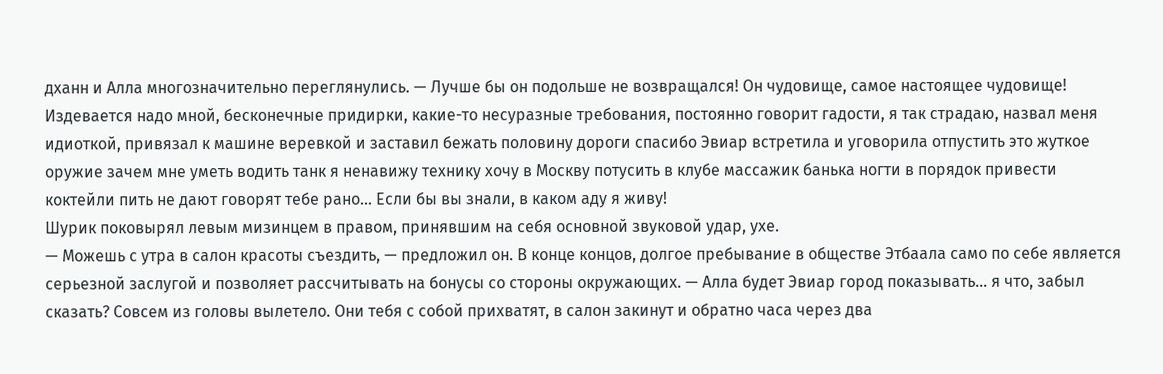дханн и Алла многозначительно переглянулись. — Лучше бы он подольше не возвращался! Он чудовище, самое настоящее чудовище! Издевается надо мной, бесконечные придирки, какие-то несуразные требования, постоянно говорит гадости, я так страдаю, назвал меня идиоткой, привязал к машине веревкой и заставил бежать половину дороги спасибо Эвиар встретила и уговорила отпустить это жуткое оружие зачем мне уметь водить танк я ненавижу технику хочу в Москву потусить в клубе массажик банька ногти в порядок привести коктейли пить не дают говорят тебе рано… Если бы вы знали, в каком аду я живу!
Шурик поковырял левым мизинцем в правом, принявшим на себя основной звуковой удар, ухе.
— Можешь с утра в салон красоты съездить, — предложил он. В конце концов, долгое пребывание в обществе Этбаала само по себе является серьезной заслугой и позволяет рассчитывать на бонусы со стороны окружающих. — Алла будет Эвиар город показывать… я что, забыл сказать? Совсем из головы вылетело. Они тебя с собой прихватят, в салон закинут и обратно часа через два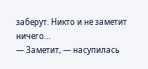заберут. Никто и не заметит ничего…
— Заметит, — насупилась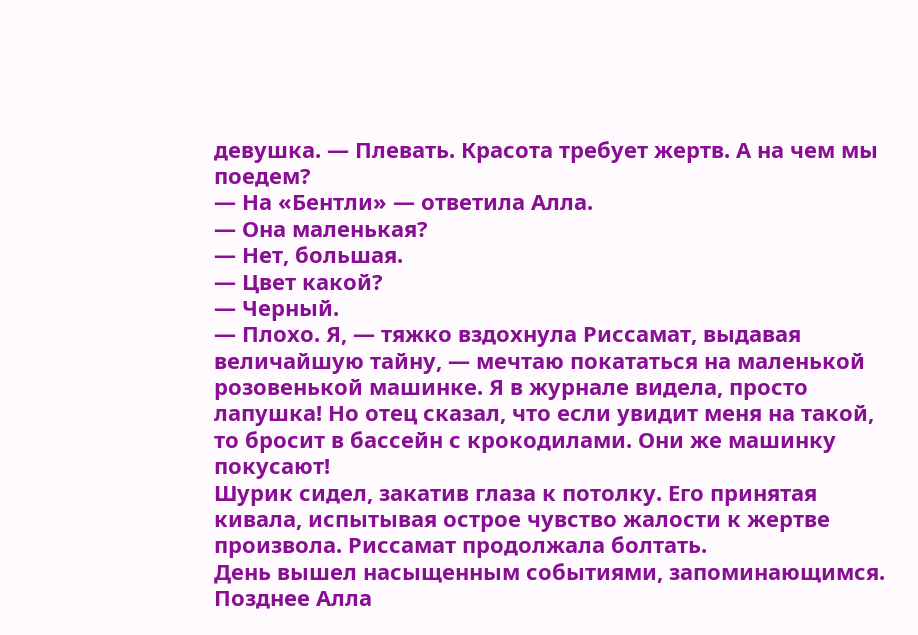девушка. — Плевать. Красота требует жертв. А на чем мы поедем?
— На «Бентли» — ответила Алла.
— Она маленькая?
— Нет, большая.
— Цвет какой?
— Черный.
— Плохо. Я, — тяжко вздохнула Риссамат, выдавая величайшую тайну, — мечтаю покататься на маленькой розовенькой машинке. Я в журнале видела, просто лапушка! Но отец сказал, что если увидит меня на такой, то бросит в бассейн с крокодилами. Они же машинку покусают!
Шурик сидел, закатив глаза к потолку. Его принятая кивала, испытывая острое чувство жалости к жертве произвола. Риссамат продолжала болтать.
День вышел насыщенным событиями, запоминающимся. Позднее Алла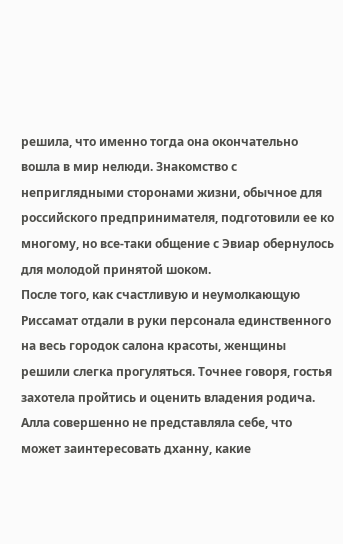решила, что именно тогда она окончательно вошла в мир нелюди. Знакомство с неприглядными сторонами жизни, обычное для российского предпринимателя, подготовили ее ко многому, но все-таки общение с Эвиар обернулось для молодой принятой шоком.
После того, как счастливую и неумолкающую Риссамат отдали в руки персонала единственного на весь городок салона красоты, женщины решили слегка прогуляться. Точнее говоря, гостья захотела пройтись и оценить владения родича. Алла совершенно не представляла себе, что может заинтересовать дханну, какие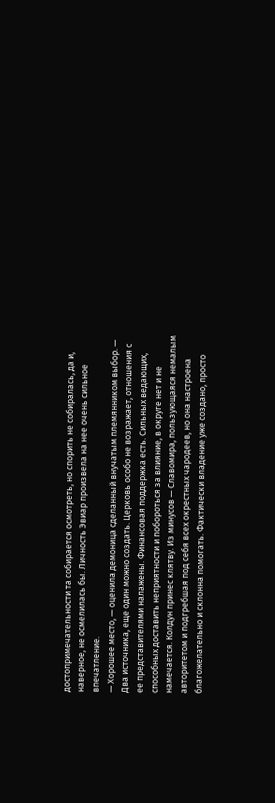достопримечательности та собирается осмотреть, но спорить не собиралась, да и, наверное, не осмелилась бы. Личность Эвиар произвела на нее очень сильное впечатление.
— Хорошее место, — оценила демоница сделанный внучатым племянником выбор. — Два источника, еще один можно создать. Церковь особо не возражает, отношения с ее представителями налажены. Финансовая поддержка есть. Сильных ведающих, способных доставить неприятности и побороться за влияние, в округе нет и не намечается. Колдун принес клятву. Из минусов — Славомира, пользующаяся немалым авторитетом и подгребшая под себя всех окрестных чародеев, но она настроена благожелательно и склонна помогать. Фактически владение уже создано, просто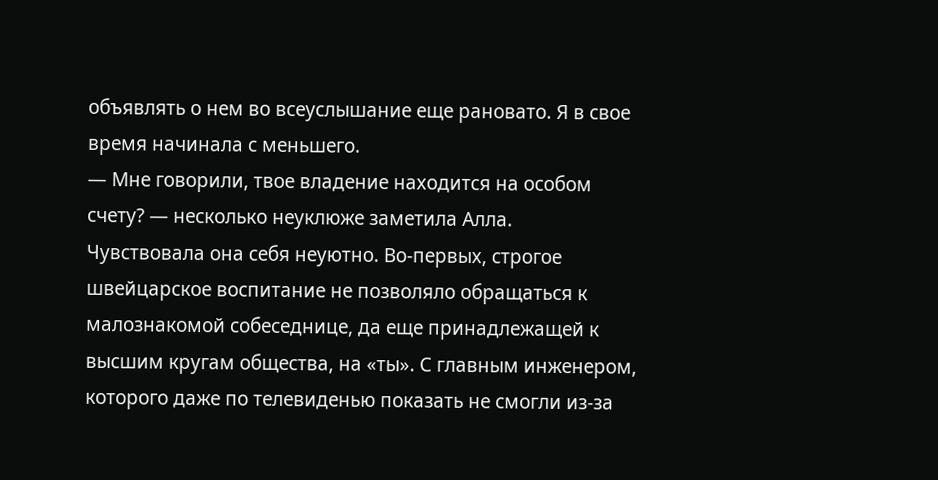объявлять о нем во всеуслышание еще рановато. Я в свое время начинала с меньшего.
— Мне говорили, твое владение находится на особом счету? — несколько неуклюже заметила Алла.
Чувствовала она себя неуютно. Во-первых, строгое швейцарское воспитание не позволяло обращаться к малознакомой собеседнице, да еще принадлежащей к высшим кругам общества, на «ты». С главным инженером, которого даже по телевиденью показать не смогли из-за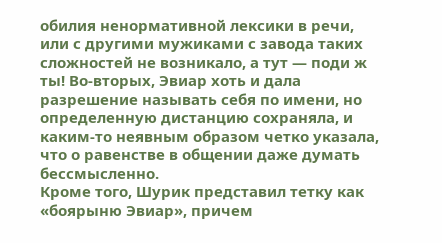обилия ненормативной лексики в речи, или с другими мужиками с завода таких сложностей не возникало, а тут — поди ж ты! Во-вторых, Эвиар хоть и дала разрешение называть себя по имени, но определенную дистанцию сохраняла, и каким-то неявным образом четко указала, что о равенстве в общении даже думать бессмысленно.
Кроме того, Шурик представил тетку как «боярыню Эвиар», причем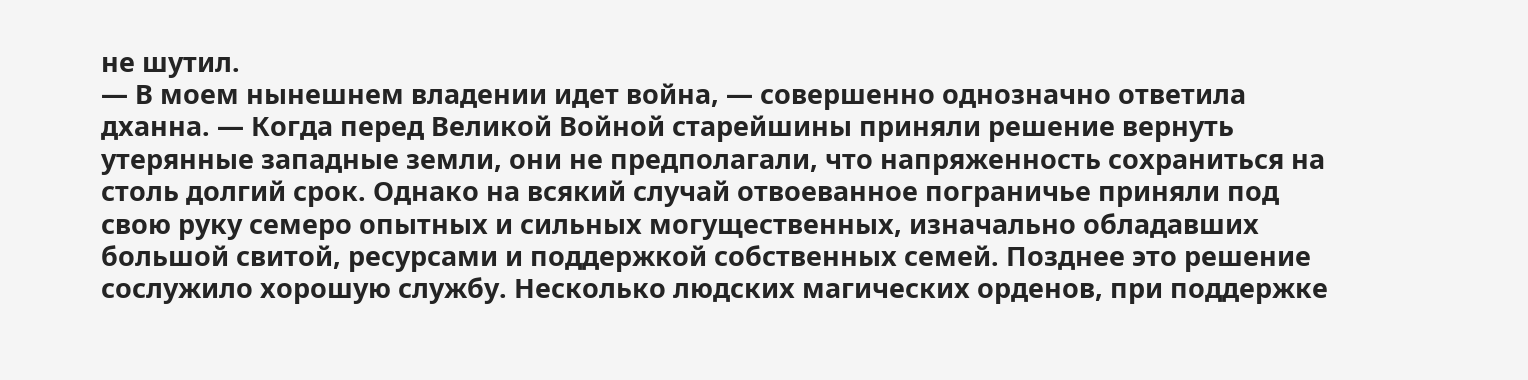не шутил.
— В моем нынешнем владении идет война, — совершенно однозначно ответила дханна. — Когда перед Великой Войной старейшины приняли решение вернуть утерянные западные земли, они не предполагали, что напряженность сохраниться на столь долгий срок. Однако на всякий случай отвоеванное пограничье приняли под свою руку семеро опытных и сильных могущественных, изначально обладавших большой свитой, ресурсами и поддержкой собственных семей. Позднее это решение сослужило хорошую службу. Несколько людских магических орденов, при поддержке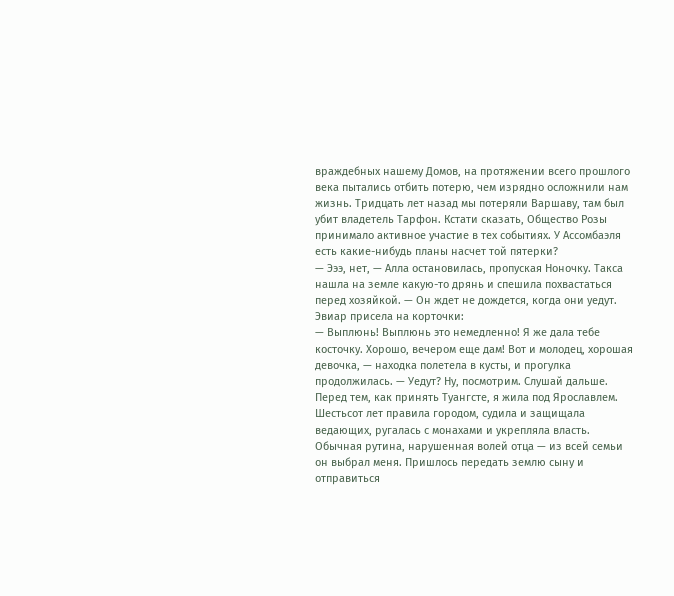враждебных нашему Домов, на протяжении всего прошлого века пытались отбить потерю, чем изрядно осложнили нам жизнь. Тридцать лет назад мы потеряли Варшаву, там был убит владетель Тарфон. Кстати сказать, Общество Розы принимало активное участие в тех событиях. У Ассомбаэля есть какие-нибудь планы насчет той пятерки?
— Эээ, нет, — Алла остановилась, пропуская Ноночку. Такса нашла на земле какую-то дрянь и спешила похвастаться перед хозяйкой. — Он ждет не дождется, когда они уедут.
Эвиар присела на корточки:
— Выплюнь! Выплюнь это немедленно! Я же дала тебе косточку. Хорошо, вечером еще дам! Вот и молодец, хорошая девочка, — находка полетела в кусты, и прогулка продолжилась. — Уедут? Ну, посмотрим. Слушай дальше. Перед тем, как принять Туангсте, я жила под Ярославлем. Шестьсот лет правила городом, судила и защищала ведающих, ругалась с монахами и укрепляла власть. Обычная рутина, нарушенная волей отца — из всей семьи он выбрал меня. Пришлось передать землю сыну и отправиться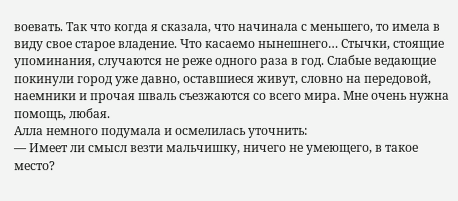воевать. Так что когда я сказала, что начинала с меньшего, то имела в виду свое старое владение. Что касаемо нынешнего… Стычки, стоящие упоминания, случаются не реже одного раза в год. Слабые ведающие покинули город уже давно, оставшиеся живут, словно на передовой, наемники и прочая шваль съезжаются со всего мира. Мне очень нужна помощь, любая.
Алла немного подумала и осмелилась уточнить:
— Имеет ли смысл везти мальчишку, ничего не умеющего, в такое место?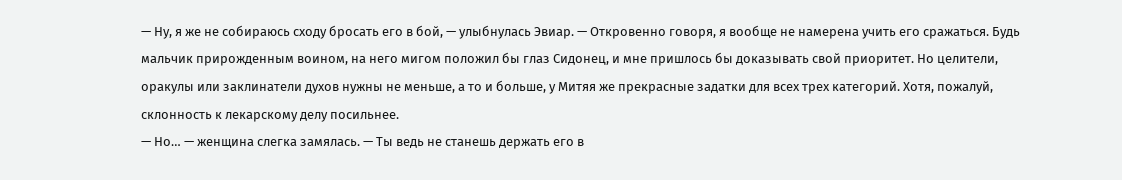— Ну, я же не собираюсь сходу бросать его в бой, — улыбнулась Эвиар. — Откровенно говоря, я вообще не намерена учить его сражаться. Будь мальчик прирожденным воином, на него мигом положил бы глаз Сидонец, и мне пришлось бы доказывать свой приоритет. Но целители, оракулы или заклинатели духов нужны не меньше, а то и больше, у Митяя же прекрасные задатки для всех трех категорий. Хотя, пожалуй, склонность к лекарскому делу посильнее.
— Но… — женщина слегка замялась. — Ты ведь не станешь держать его в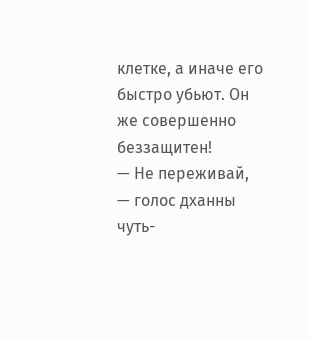клетке, а иначе его быстро убьют. Он же совершенно беззащитен!
— Не переживай, — голос дханны чуть-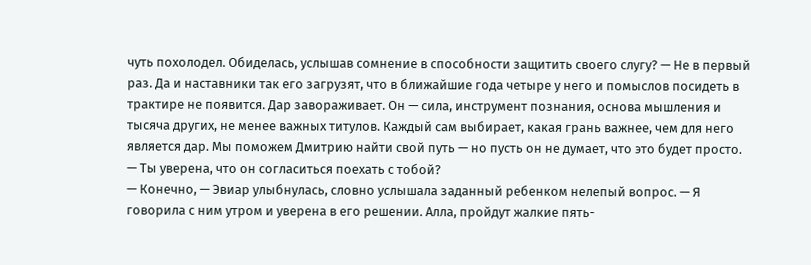чуть похолодел. Обиделась, услышав сомнение в способности защитить своего слугу? — Не в первый раз. Да и наставники так его загрузят, что в ближайшие года четыре у него и помыслов посидеть в трактире не появится. Дар завораживает. Он — сила, инструмент познания, основа мышления и тысяча других, не менее важных титулов. Каждый сам выбирает, какая грань важнее, чем для него является дар. Мы поможем Дмитрию найти свой путь — но пусть он не думает, что это будет просто.
— Ты уверена, что он согласиться поехать с тобой?
— Конечно, — Эвиар улыбнулась, словно услышала заданный ребенком нелепый вопрос. — Я говорила с ним утром и уверена в его решении. Алла, пройдут жалкие пять-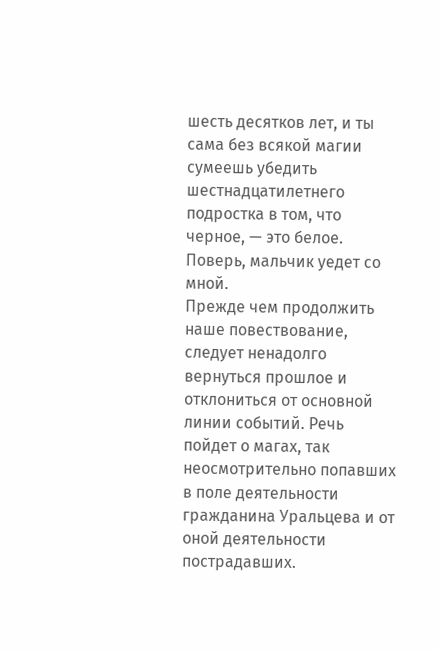шесть десятков лет, и ты сама без всякой магии сумеешь убедить шестнадцатилетнего подростка в том, что черное, — это белое. Поверь, мальчик уедет со мной.
Прежде чем продолжить наше повествование, следует ненадолго вернуться прошлое и отклониться от основной линии событий. Речь пойдет о магах, так неосмотрительно попавших в поле деятельности гражданина Уральцева и от оной деятельности пострадавших.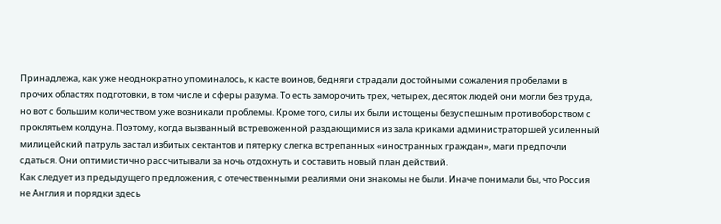Принадлежа, как уже неоднократно упоминалось, к касте воинов, бедняги страдали достойными сожаления пробелами в прочих областях подготовки, в том числе и сферы разума. То есть заморочить трех, четырех, десяток людей они могли без труда, но вот с большим количеством уже возникали проблемы. Кроме того, силы их были истощены безуспешным противоборством с проклятьем колдуна. Поэтому, когда вызванный встревоженной раздающимися из зала криками администраторшей усиленный милицейский патруль застал избитых сектантов и пятерку слегка встрепанных «иностранных граждан», маги предпочли сдаться. Они оптимистично рассчитывали за ночь отдохнуть и составить новый план действий.
Как следует из предыдущего предложения, с отечественными реалиями они знакомы не были. Иначе понимали бы, что Россия не Англия и порядки здесь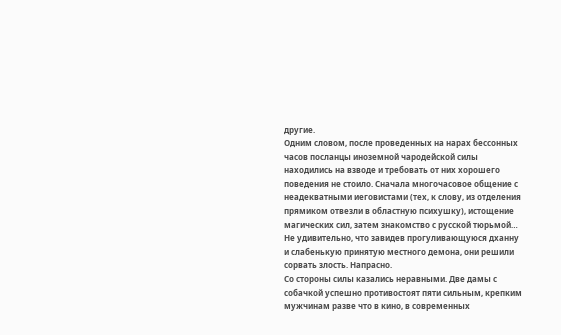другие.
Одним словом, после проведенных на нарах бессонных часов посланцы иноземной чародейской силы находились на взводе и требовать от них хорошего поведения не стоило. Сначала многочасовое общение с неадекватными иеговистами (тех, к слову, из отделения прямиком отвезли в областную психушку), истощение магических сил, затем знакомство с русской тюрьмой… Не удивительно, что завидев прогуливающуюся дханну и слабенькую принятую местного демона, они решили сорвать злость. Напрасно.
Со стороны силы казались неравными. Две дамы с собачкой успешно противостоят пяти сильным, крепким мужчинам разве что в кино, в современных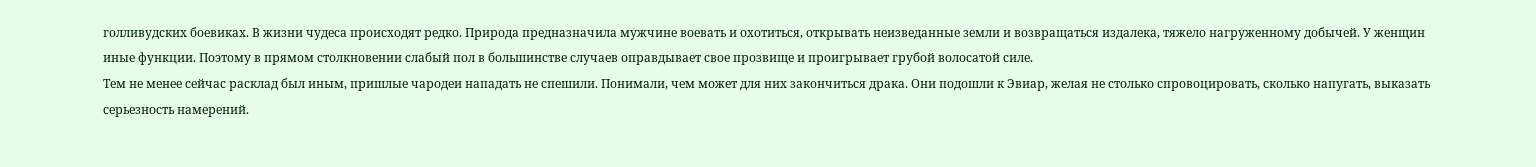голливудских боевиках. В жизни чудеса происходят редко. Природа предназначила мужчине воевать и охотиться, открывать неизведанные земли и возвращаться издалека, тяжело нагруженному добычей. У женщин иные функции. Поэтому в прямом столкновении слабый пол в большинстве случаев оправдывает свое прозвище и проигрывает грубой волосатой силе.
Тем не менее сейчас расклад был иным, пришлые чародеи нападать не спешили. Понимали, чем может для них закончиться драка. Они подошли к Эвиар, желая не столько спровоцировать, сколько напугать, выказать серьезность намерений.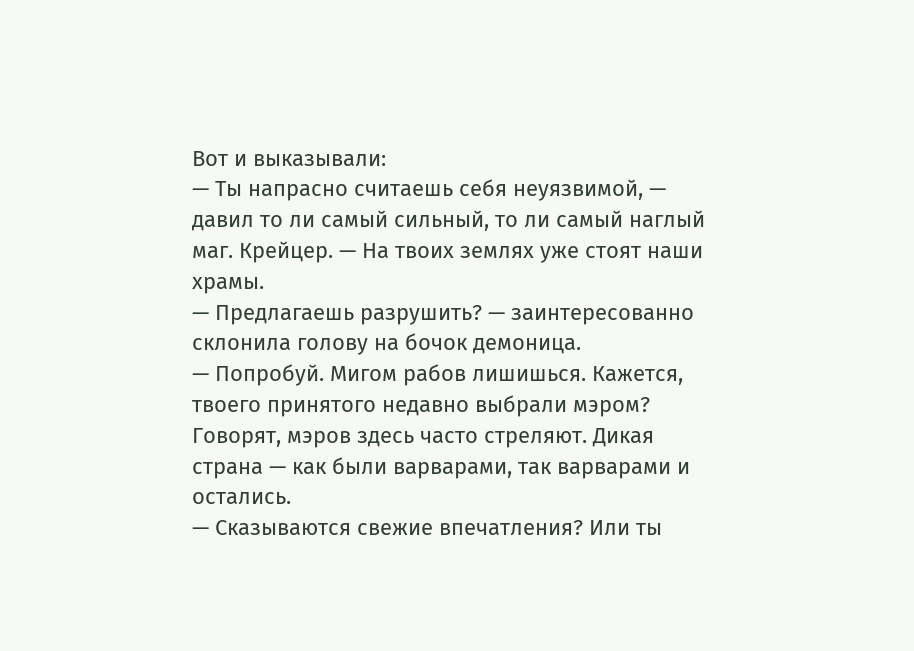Вот и выказывали:
— Ты напрасно считаешь себя неуязвимой, — давил то ли самый сильный, то ли самый наглый маг. Крейцер. — На твоих землях уже стоят наши храмы.
— Предлагаешь разрушить? — заинтересованно склонила голову на бочок демоница.
— Попробуй. Мигом рабов лишишься. Кажется, твоего принятого недавно выбрали мэром? Говорят, мэров здесь часто стреляют. Дикая страна — как были варварами, так варварами и остались.
— Сказываются свежие впечатления? Или ты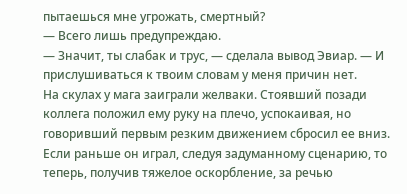пытаешься мне угрожать, смертный?
— Всего лишь предупреждаю.
— Значит, ты слабак и трус, — сделала вывод Эвиар. — И прислушиваться к твоим словам у меня причин нет.
На скулах у мага заиграли желваки. Стоявший позади коллега положил ему руку на плечо, успокаивая, но говоривший первым резким движением сбросил ее вниз. Если раньше он играл, следуя задуманному сценарию, то теперь, получив тяжелое оскорбление, за речью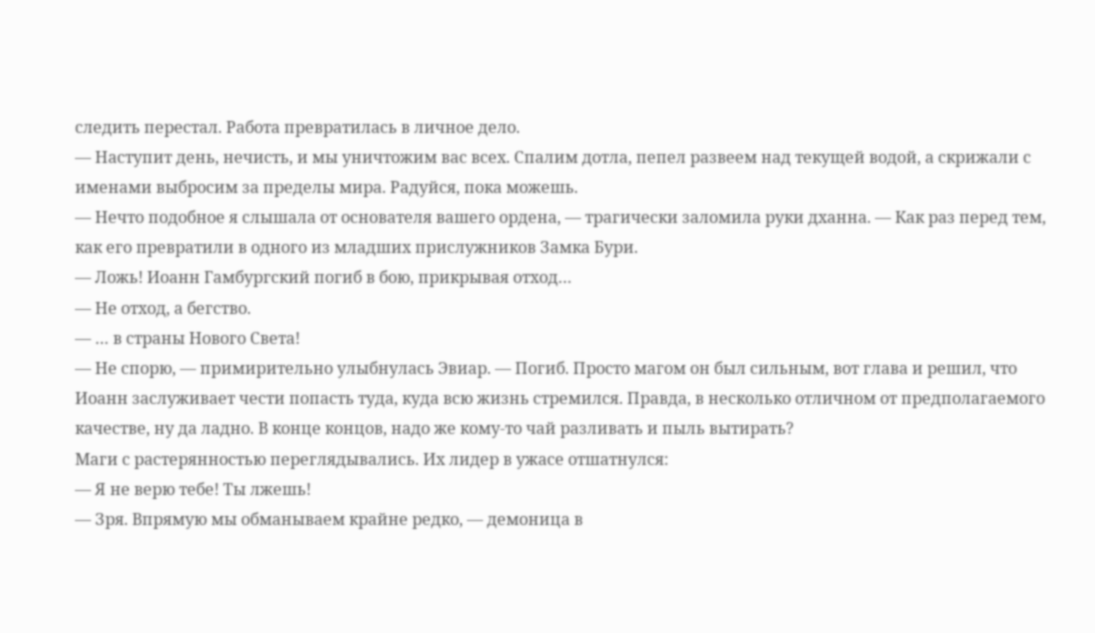следить перестал. Работа превратилась в личное дело.
— Наступит день, нечисть, и мы уничтожим вас всех. Спалим дотла, пепел развеем над текущей водой, а скрижали с именами выбросим за пределы мира. Радуйся, пока можешь.
— Нечто подобное я слышала от основателя вашего ордена, — трагически заломила руки дханна. — Как раз перед тем, как его превратили в одного из младших прислужников Замка Бури.
— Ложь! Иоанн Гамбургский погиб в бою, прикрывая отход…
— Не отход, а бегство.
— … в страны Нового Света!
— Не спорю, — примирительно улыбнулась Эвиар. — Погиб. Просто магом он был сильным, вот глава и решил, что Иоанн заслуживает чести попасть туда, куда всю жизнь стремился. Правда, в несколько отличном от предполагаемого качестве, ну да ладно. В конце концов, надо же кому-то чай разливать и пыль вытирать?
Маги с растерянностью переглядывались. Их лидер в ужасе отшатнулся:
— Я не верю тебе! Ты лжешь!
— Зря. Впрямую мы обманываем крайне редко, — демоница в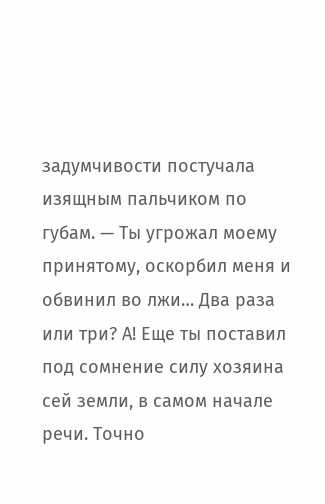задумчивости постучала изящным пальчиком по губам. — Ты угрожал моему принятому, оскорбил меня и обвинил во лжи… Два раза или три? А! Еще ты поставил под сомнение силу хозяина сей земли, в самом начале речи. Точно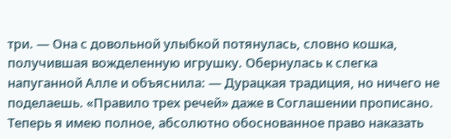три. — Она с довольной улыбкой потянулась, словно кошка, получившая вожделенную игрушку. Обернулась к слегка напуганной Алле и объяснила: — Дурацкая традиция, но ничего не поделаешь. «Правило трех речей» даже в Соглашении прописано. Теперь я имею полное, абсолютно обоснованное право наказать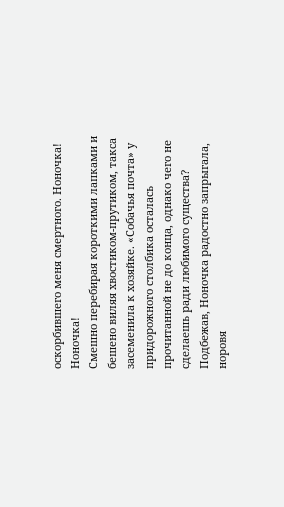оскорбившего меня смертного. Ноночка! Ноночка!
Смешно перебирая короткими лапками и бешено виляя хвостиком-прутиком, такса засеменила к хозяйке. «Собачья почта» у придорожного столбика осталась прочитанной не до конца, однако чего не сделаешь ради любимого существа? Подбежав, Ноночка радостно запрыгала, норовя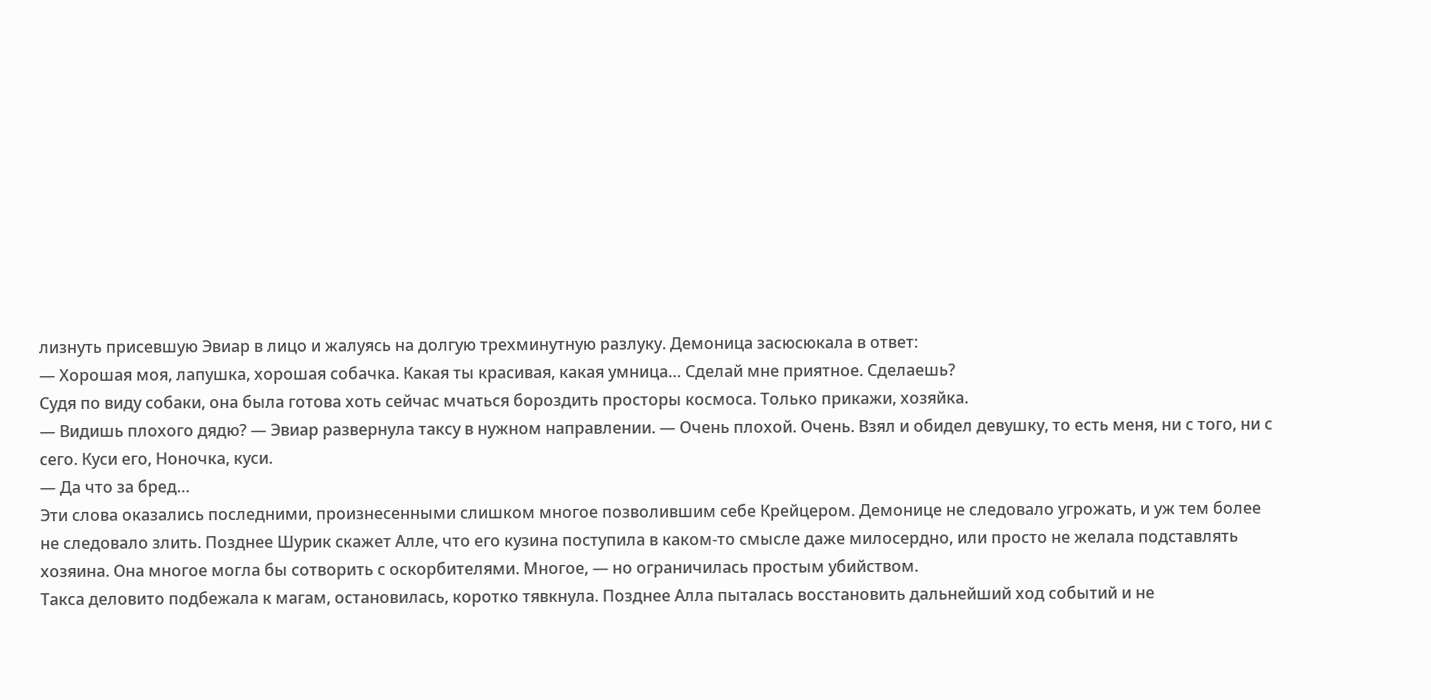лизнуть присевшую Эвиар в лицо и жалуясь на долгую трехминутную разлуку. Демоница засюсюкала в ответ:
— Хорошая моя, лапушка, хорошая собачка. Какая ты красивая, какая умница… Сделай мне приятное. Сделаешь?
Судя по виду собаки, она была готова хоть сейчас мчаться бороздить просторы космоса. Только прикажи, хозяйка.
— Видишь плохого дядю? — Эвиар развернула таксу в нужном направлении. — Очень плохой. Очень. Взял и обидел девушку, то есть меня, ни с того, ни с сего. Куси его, Ноночка, куси.
— Да что за бред…
Эти слова оказались последними, произнесенными слишком многое позволившим себе Крейцером. Демонице не следовало угрожать, и уж тем более не следовало злить. Позднее Шурик скажет Алле, что его кузина поступила в каком-то смысле даже милосердно, или просто не желала подставлять хозяина. Она многое могла бы сотворить с оскорбителями. Многое, — но ограничилась простым убийством.
Такса деловито подбежала к магам, остановилась, коротко тявкнула. Позднее Алла пыталась восстановить дальнейший ход событий и не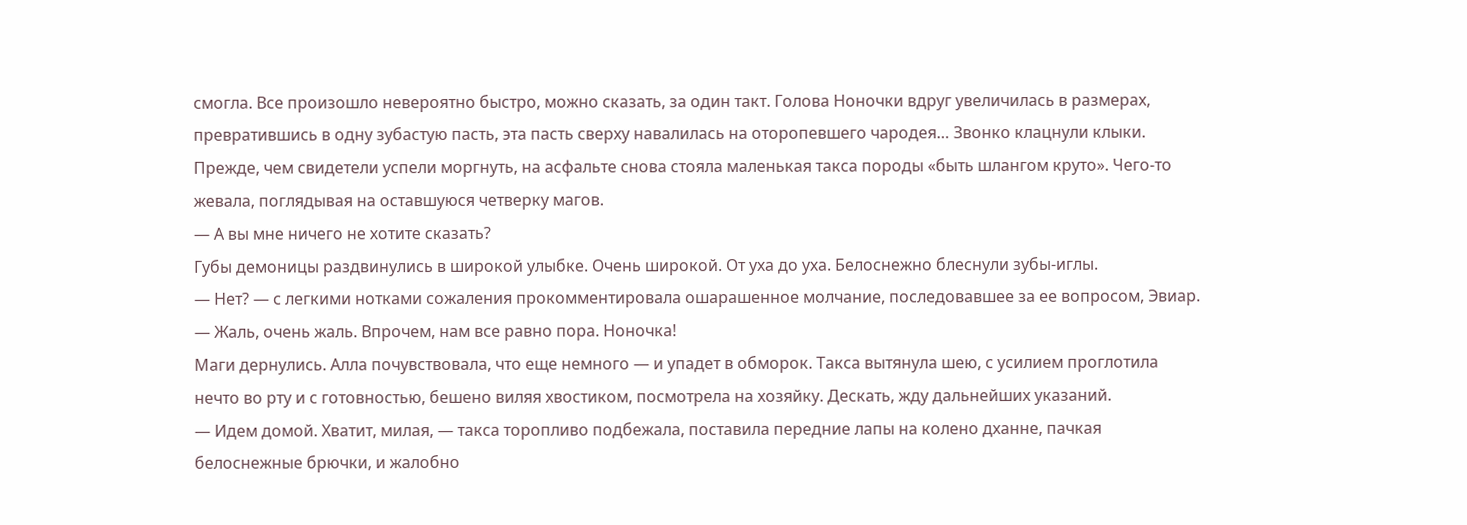смогла. Все произошло невероятно быстро, можно сказать, за один такт. Голова Ноночки вдруг увеличилась в размерах, превратившись в одну зубастую пасть, эта пасть сверху навалилась на оторопевшего чародея… Звонко клацнули клыки.
Прежде, чем свидетели успели моргнуть, на асфальте снова стояла маленькая такса породы «быть шлангом круто». Чего-то жевала, поглядывая на оставшуюся четверку магов.
— А вы мне ничего не хотите сказать?
Губы демоницы раздвинулись в широкой улыбке. Очень широкой. От уха до уха. Белоснежно блеснули зубы-иглы.
— Нет? — с легкими нотками сожаления прокомментировала ошарашенное молчание, последовавшее за ее вопросом, Эвиар. — Жаль, очень жаль. Впрочем, нам все равно пора. Ноночка!
Маги дернулись. Алла почувствовала, что еще немного — и упадет в обморок. Такса вытянула шею, с усилием проглотила нечто во рту и с готовностью, бешено виляя хвостиком, посмотрела на хозяйку. Дескать, жду дальнейших указаний.
— Идем домой. Хватит, милая, — такса торопливо подбежала, поставила передние лапы на колено дханне, пачкая белоснежные брючки, и жалобно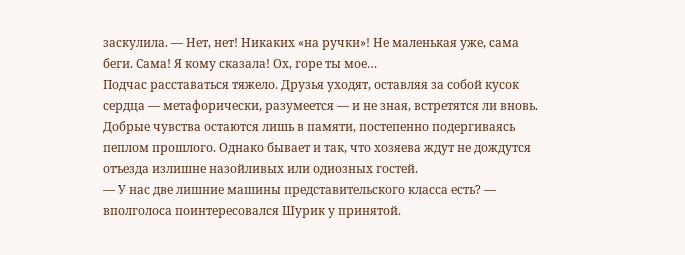заскулила. — Нет, нет! Никаких «на ручки»! Не маленькая уже, сама беги. Сама! Я кому сказала! Ох, горе ты мое…
Подчас расставаться тяжело. Друзья уходят, оставляя за собой кусок сердца — метафорически, разумеется — и не зная, встретятся ли вновь. Добрые чувства остаются лишь в памяти, постепенно подергиваясь пеплом прошлого. Однако бывает и так, что хозяева ждут не дождутся отъезда излишне назойливых или одиозных гостей.
— У нас две лишние машины представительского класса есть? — вполголоса поинтересовался Шурик у принятой.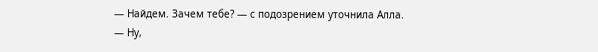— Найдем. Зачем тебе? — с подозрением уточнила Алла.
— Ну,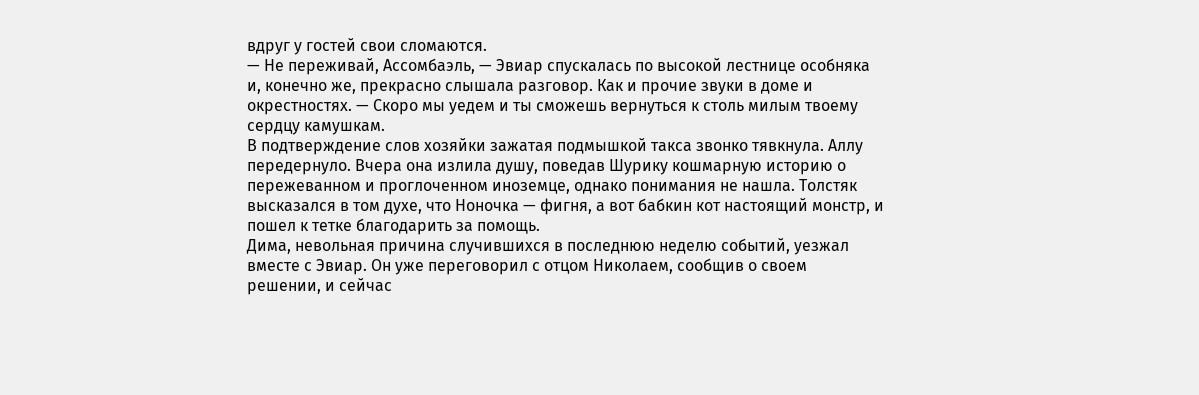вдруг у гостей свои сломаются.
— Не переживай, Ассомбаэль, — Эвиар спускалась по высокой лестнице особняка и, конечно же, прекрасно слышала разговор. Как и прочие звуки в доме и окрестностях. — Скоро мы уедем и ты сможешь вернуться к столь милым твоему сердцу камушкам.
В подтверждение слов хозяйки зажатая подмышкой такса звонко тявкнула. Аллу передернуло. Вчера она излила душу, поведав Шурику кошмарную историю о пережеванном и проглоченном иноземце, однако понимания не нашла. Толстяк высказался в том духе, что Ноночка — фигня, а вот бабкин кот настоящий монстр, и пошел к тетке благодарить за помощь.
Дима, невольная причина случившихся в последнюю неделю событий, уезжал вместе с Эвиар. Он уже переговорил с отцом Николаем, сообщив о своем решении, и сейчас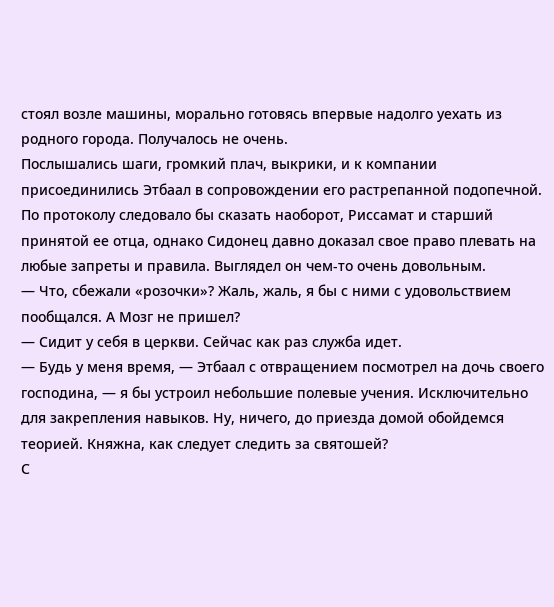стоял возле машины, морально готовясь впервые надолго уехать из родного города. Получалось не очень.
Послышались шаги, громкий плач, выкрики, и к компании присоединились Этбаал в сопровождении его растрепанной подопечной. По протоколу следовало бы сказать наоборот, Риссамат и старший принятой ее отца, однако Сидонец давно доказал свое право плевать на любые запреты и правила. Выглядел он чем-то очень довольным.
— Что, сбежали «розочки»? Жаль, жаль, я бы с ними с удовольствием пообщался. А Мозг не пришел?
— Сидит у себя в церкви. Сейчас как раз служба идет.
— Будь у меня время, — Этбаал с отвращением посмотрел на дочь своего господина, — я бы устроил небольшие полевые учения. Исключительно для закрепления навыков. Ну, ничего, до приезда домой обойдемся теорией. Княжна, как следует следить за святошей?
С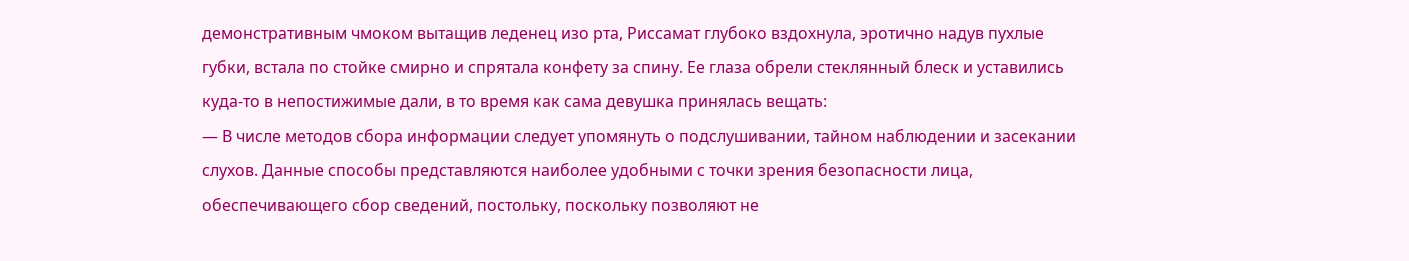демонстративным чмоком вытащив леденец изо рта, Риссамат глубоко вздохнула, эротично надув пухлые губки, встала по стойке смирно и спрятала конфету за спину. Ее глаза обрели стеклянный блеск и уставились куда-то в непостижимые дали, в то время как сама девушка принялась вещать:
— В числе методов сбора информации следует упомянуть о подслушивании, тайном наблюдении и засекании слухов. Данные способы представляются наиболее удобными с точки зрения безопасности лица, обеспечивающего сбор сведений, постольку, поскольку позволяют не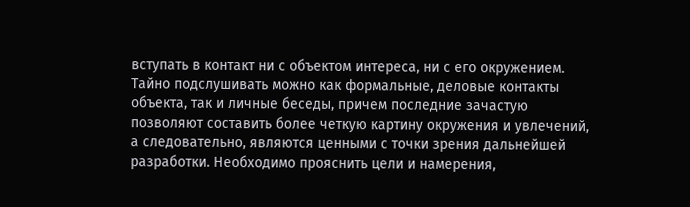вступать в контакт ни с объектом интереса, ни с его окружением. Тайно подслушивать можно как формальные, деловые контакты объекта, так и личные беседы, причем последние зачастую позволяют составить более четкую картину окружения и увлечений, а следовательно, являются ценными с точки зрения дальнейшей разработки. Необходимо прояснить цели и намерения,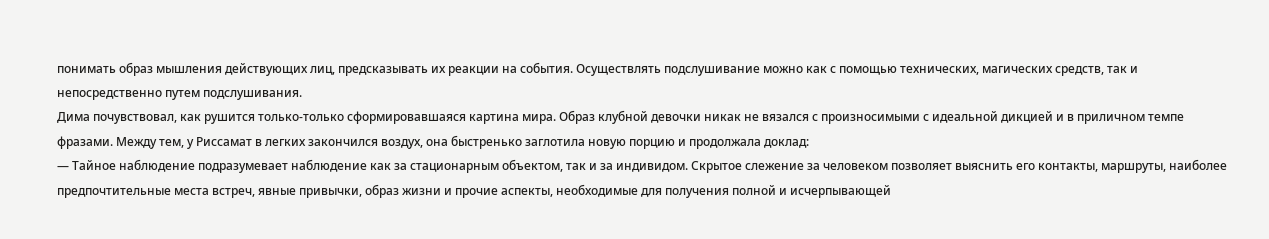понимать образ мышления действующих лиц, предсказывать их реакции на события. Осуществлять подслушивание можно как с помощью технических, магических средств, так и непосредственно путем подслушивания.
Дима почувствовал, как рушится только-только сформировавшаяся картина мира. Образ клубной девочки никак не вязался с произносимыми с идеальной дикцией и в приличном темпе фразами. Между тем, у Риссамат в легких закончился воздух, она быстренько заглотила новую порцию и продолжала доклад:
— Тайное наблюдение подразумевает наблюдение как за стационарным объектом, так и за индивидом. Скрытое слежение за человеком позволяет выяснить его контакты, маршруты, наиболее предпочтительные места встреч, явные привычки, образ жизни и прочие аспекты, необходимые для получения полной и исчерпывающей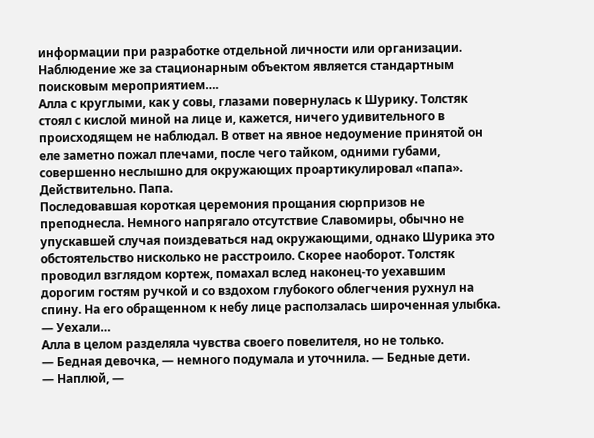информации при разработке отдельной личности или организации. Наблюдение же за стационарным объектом является стандартным поисковым мероприятием….
Алла с круглыми, как у совы, глазами повернулась к Шурику. Толстяк стоял с кислой миной на лице и, кажется, ничего удивительного в происходящем не наблюдал. В ответ на явное недоумение принятой он еле заметно пожал плечами, после чего тайком, одними губами, совершенно неслышно для окружающих проартикулировал «папа».
Действительно. Папа.
Последовавшая короткая церемония прощания сюрпризов не преподнесла. Немного напрягало отсутствие Славомиры, обычно не упускавшей случая поиздеваться над окружающими, однако Шурика это обстоятельство нисколько не расстроило. Скорее наоборот. Толстяк проводил взглядом кортеж, помахал вслед наконец-то уехавшим дорогим гостям ручкой и со вздохом глубокого облегчения рухнул на спину. На его обращенном к небу лице расползалась широченная улыбка.
— Уехали…
Алла в целом разделяла чувства своего повелителя, но не только.
— Бедная девочка, — немного подумала и уточнила. — Бедные дети.
— Наплюй, —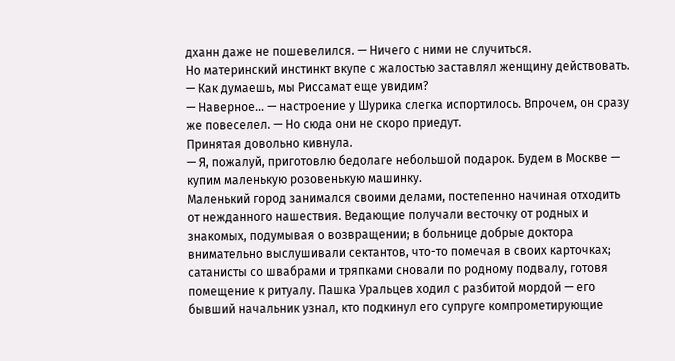дханн даже не пошевелился. — Ничего с ними не случиться.
Но материнский инстинкт вкупе с жалостью заставлял женщину действовать.
— Как думаешь, мы Риссамат еще увидим?
— Наверное… — настроение у Шурика слегка испортилось. Впрочем, он сразу же повеселел. — Но сюда они не скоро приедут.
Принятая довольно кивнула.
— Я, пожалуй, приготовлю бедолаге небольшой подарок. Будем в Москве — купим маленькую розовенькую машинку.
Маленький город занимался своими делами, постепенно начиная отходить от нежданного нашествия. Ведающие получали весточку от родных и знакомых, подумывая о возвращении; в больнице добрые доктора внимательно выслушивали сектантов, что-то помечая в своих карточках; сатанисты со швабрами и тряпками сновали по родному подвалу, готовя помещение к ритуалу. Пашка Уральцев ходил с разбитой мордой — его бывший начальник узнал, кто подкинул его супруге компрометирующие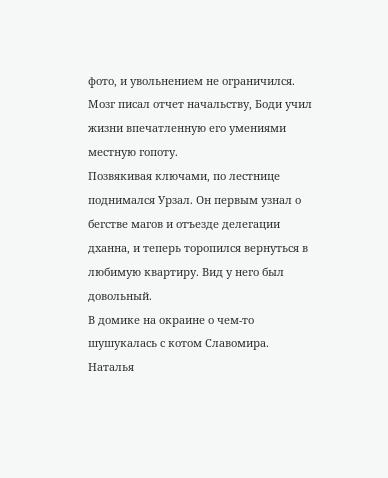фото, и увольнением не ограничился.
Мозг писал отчет начальству, Боди учил жизни впечатленную его умениями местную гопоту.
Позвякивая ключами, по лестнице поднимался Урзал. Он первым узнал о бегстве магов и отъезде делегации дханна, и теперь торопился вернуться в любимую квартиру. Вид у него был довольный.
В домике на окраине о чем-то шушукалась с котом Славомира.
Наталья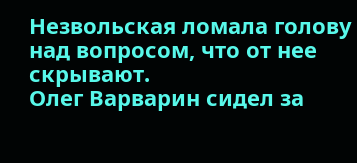Незвольская ломала голову над вопросом, что от нее скрывают.
Олег Варварин сидел за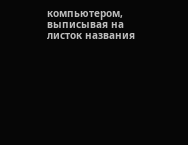компьютером, выписывая на листок названия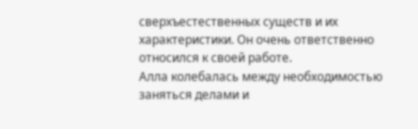сверхъестественных существ и их характеристики. Он очень ответственно относился к своей работе.
Алла колебалась между необходимостью заняться делами и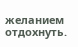желанием отдохнуть.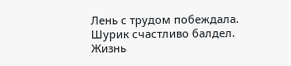Лень с трудом побеждала.
Шурик счастливо балдел.
Жизнь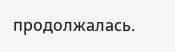продолжалась.